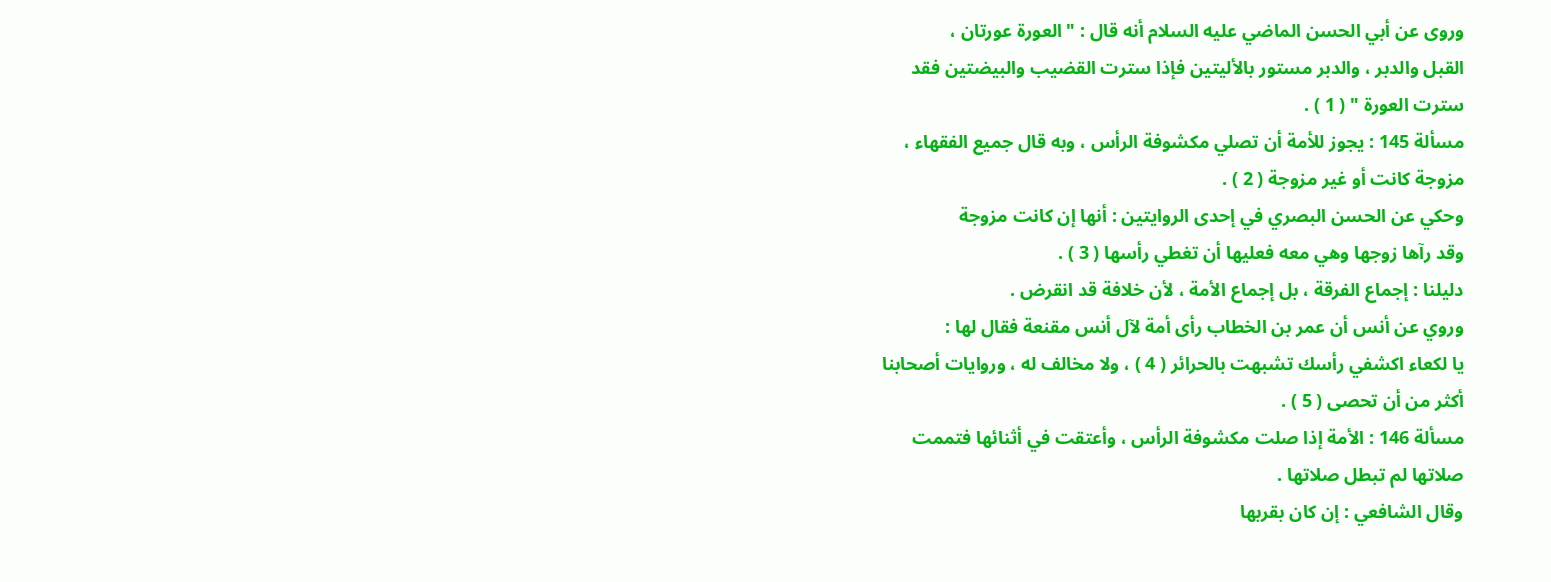وروى عن أبي الحسن الماضي عليه السلام أنه قال : " العورة عورتان ،
القبل والدبر ، والدبر مستور بالأليتين فإذا سترت القضيب والبيضتين فقد
سترت العورة " ( 1 ) .
مسألة 145 : يجوز للأمة أن تصلي مكشوفة الرأس ، وبه قال جميع الفقهاء ،
مزوجة كانت أو غير مزوجة ( 2 ) .
وحكي عن الحسن البصري في إحدى الروايتين : أنها إن كانت مزوجة
وقد رآها زوجها وهي معه فعليها أن تغطي رأسها ( 3 ) .
دليلنا : إجماع الفرقة ، بل إجماع الأمة ، لأن خلافة قد انقرض .
وروي عن أنس أن عمر بن الخطاب رأى أمة لآل أنس مقنعة فقال لها :
يا لكعاء اكشفي رأسك تشبهت بالحرائر ( 4 ) ، ولا مخالف له ، وروايات أصحابنا
أكثر من أن تحصى ( 5 ) .
مسألة 146 : الأمة إذا صلت مكشوفة الرأس ، وأعتقت في أثنائها فتممت
صلاتها لم تبطل صلاتها .
وقال الشافعي : إن كان بقربها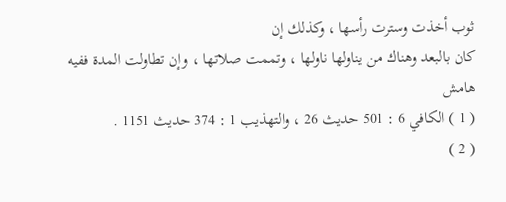ثوب أخذت وسترت رأسها ، وكذلك إن
كان بالبعد وهناك من يناولها ناولها ، وتممت صلاتها ، وإن تطاولت المدة ففيه
هامش
( 1 ) الكافي 6 : 501 حديث 26 ، والتهذيب 1 : 374 حديث 1151 .
( 2 )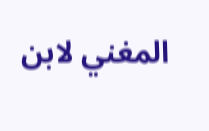المغني لابن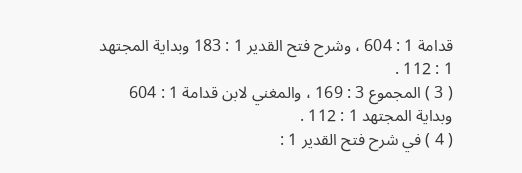قدامة 1 : 604 ، وشرح فتح القدير 1 : 183 وبداية المجتهد 1 : 112 .
( 3 ) المجموع 3 : 169 ، والمغني لابن قدامة 1 : 604 وبداية المجتهد 1 : 112 .
( 4 ) في شرح فتح القدير 1 :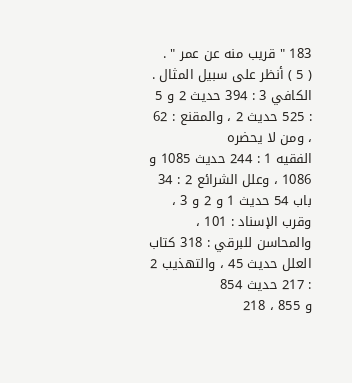183 " قريب منه عن عمر " .
( 5 ) أنظر على سبيل المثال . الكافي 3 : 394 حديث 2 و 5 : 525 حديث 2 ، والمقنع : 62 ، ومن لا يحضره
الفقيه 1 : 244 حديث 1085 و 1086 ، وعلل الشرائع 2 : 34 باب 54 حديث 1 و 2 و 3 ، وقرب الإسناد : 101 ، والمحاسن للبرقي : 318 كتاب العلل حديث 45 ، والتهذيب 2 : 217 حديث 854
و 855 ، 218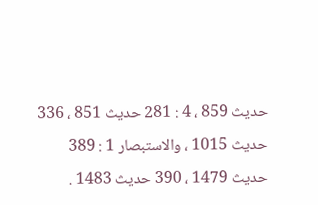حديث 859 ، 4 : 281 حديث 851 ، 336 حديث 1015 ، والاستبصار 1 : 389
حديث 1479 ، 390 حديث 1483 .